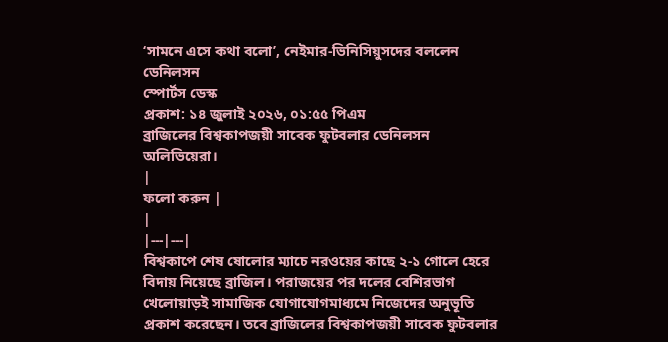‘সামনে এসে কথা বলো’, নেইমার-ভিনিসিয়ুসদের বললেন ডেনিলসন
স্পোর্টস ডেস্ক
প্রকাশ: ১৪ জুলাই ২০২৬, ০১:৫৫ পিএম
ব্রাজিলের বিশ্বকাপজয়ী সাবেক ফুটবলার ডেনিলসন অলিভিয়েরা।
|
ফলো করুন |
|
|---|---|
বিশ্বকাপে শেষ ষোলোর ম্যাচে নরওয়ের কাছে ২-১ গোলে হেরে বিদায় নিয়েছে ব্রাজিল। পরাজয়ের পর দলের বেশিরভাগ খেলোয়াড়ই সামাজিক যোগাযোগমাধ্যমে নিজেদের অনুভূতি প্রকাশ করেছেন। তবে ব্রাজিলের বিশ্বকাপজয়ী সাবেক ফুটবলার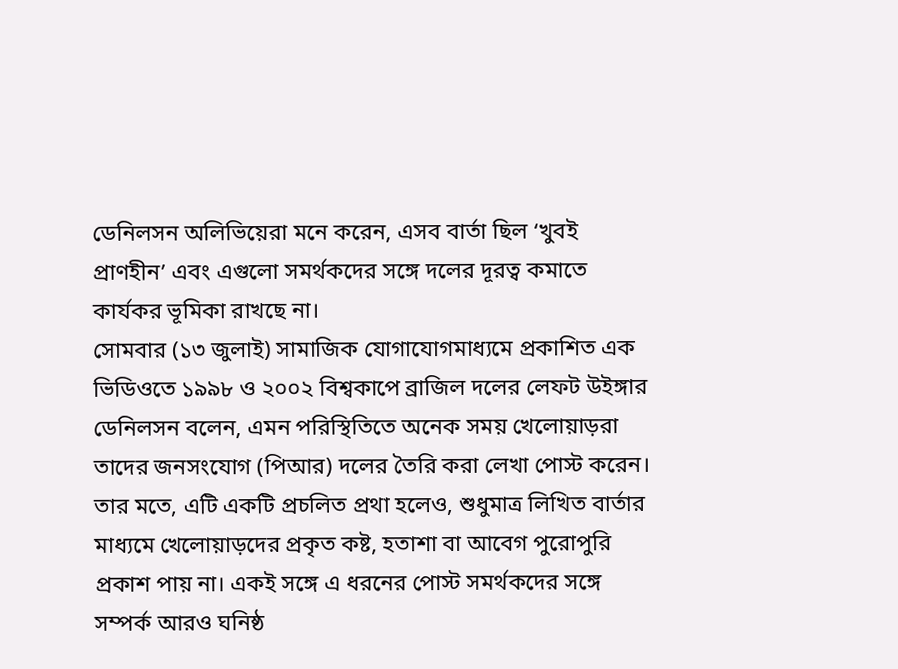ডেনিলসন অলিভিয়েরা মনে করেন, এসব বার্তা ছিল ‘খুবই প্রাণহীন’ এবং এগুলো সমর্থকদের সঙ্গে দলের দূরত্ব কমাতে কার্যকর ভূমিকা রাখছে না।
সোমবার (১৩ জুলাই) সামাজিক যোগাযোগমাধ্যমে প্রকাশিত এক ভিডিওতে ১৯৯৮ ও ২০০২ বিশ্বকাপে ব্রাজিল দলের লেফট উইঙ্গার ডেনিলসন বলেন, এমন পরিস্থিতিতে অনেক সময় খেলোয়াড়রা তাদের জনসংযোগ (পিআর) দলের তৈরি করা লেখা পোস্ট করেন। তার মতে, এটি একটি প্রচলিত প্রথা হলেও, শুধুমাত্র লিখিত বার্তার মাধ্যমে খেলোয়াড়দের প্রকৃত কষ্ট, হতাশা বা আবেগ পুরোপুরি প্রকাশ পায় না। একই সঙ্গে এ ধরনের পোস্ট সমর্থকদের সঙ্গে সম্পর্ক আরও ঘনিষ্ঠ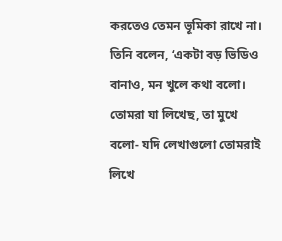করতেও তেমন ভূমিকা রাখে না।
তিনি বলেন, ‘একটা বড় ভিডিও বানাও, মন খুলে কথা বলো। তোমরা যা লিখেছ, তা মুখে বলো- যদি লেখাগুলো তোমরাই লিখে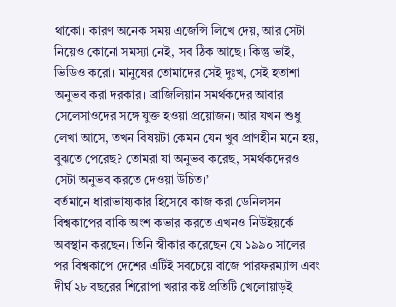থাকো। কারণ অনেক সময় এজেন্সি লিখে দেয়, আর সেটা নিয়েও কোনো সমস্যা নেই, সব ঠিক আছে। কিন্তু ভাই, ভিডিও করো। মানুষের তোমাদের সেই দুঃখ, সেই হতাশা অনুভব করা দরকার। ব্রাজিলিয়ান সমর্থকদের আবার সেলেসাওদের সঙ্গে যুক্ত হওয়া প্রয়োজন। আর যখন শুধু লেখা আসে, তখন বিষয়টা কেমন যেন খুব প্রাণহীন মনে হয়, বুঝতে পেরেছ? তোমরা যা অনুভব করেছ, সমর্থকদেরও সেটা অনুভব করতে দেওয়া উচিত।’
বর্তমানে ধারাভাষ্যকার হিসেবে কাজ করা ডেনিলসন বিশ্বকাপের বাকি অংশ কভার করতে এখনও নিউইয়র্কে অবস্থান করছেন। তিনি স্বীকার করেছেন যে ১৯৯০ সালের পর বিশ্বকাপে দেশের এটিই সবচেয়ে বাজে পারফরম্যান্স এবং দীর্ঘ ২৮ বছরের শিরোপা খরার কষ্ট প্রতিটি খেলোয়াড়ই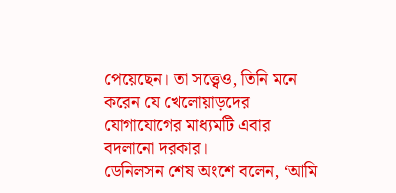পেয়েছেন। তা সত্ত্বেও, তিনি মনে করেন যে খেলোয়াড়দের যোগাযোগের মাধ্যমটি এবার বদলানো দরকার।
ডেনিলসন শেষ অংশে বলেন, ‘আমি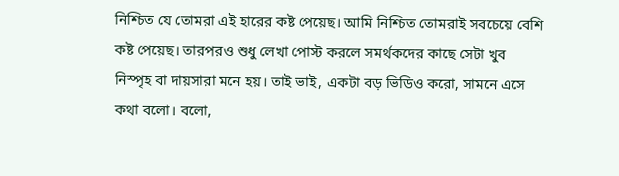নিশ্চিত যে তোমরা এই হারের কষ্ট পেয়েছ। আমি নিশ্চিত তোমরাই সবচেয়ে বেশি কষ্ট পেয়েছ। তারপরও শুধু লেখা পোস্ট করলে সমর্থকদের কাছে সেটা খুব নিস্পৃহ বা দায়সারা মনে হয়। তাই ভাই, একটা বড় ভিডিও করো, সামনে এসে কথা বলো। বলো,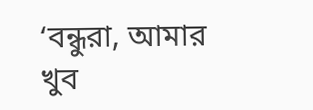‘বন্ধুরা, আমার খুব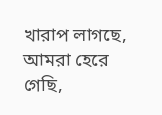খারাপ লাগছে, আমরা হেরে গেছি,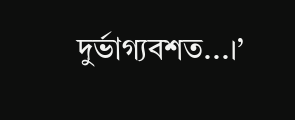দুর্ভাগ্যবশত...।’